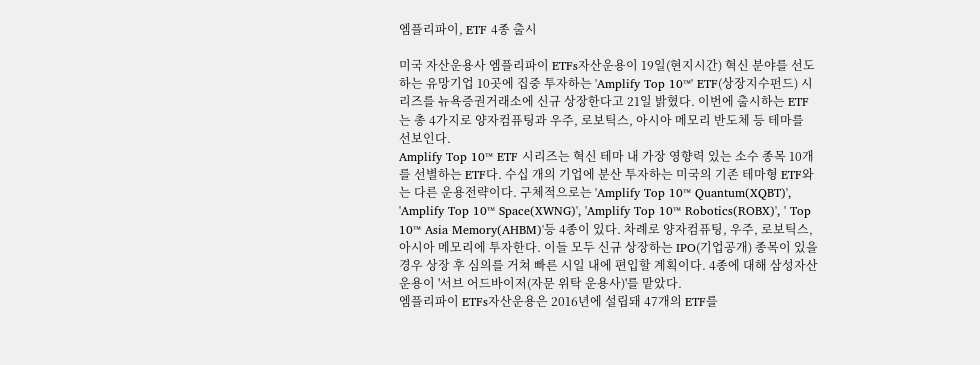엠플리파이, ETF 4종 출시

미국 자산운용사 엠플리파이 ETFs자산운용이 19일(현지시간) 혁신 분야를 선도하는 유망기업 10곳에 집중 투자하는 'Amplify Top 10™' ETF(상장지수펀드) 시리즈를 뉴욕증권거래소에 신규 상장한다고 21일 밝혔다. 이번에 출시하는 ETF는 총 4가지로 양자컴퓨팅과 우주, 로보틱스, 아시아 메모리 반도체 등 테마를 선보인다.
Amplify Top 10™ ETF 시리즈는 혁신 테마 내 가장 영향력 있는 소수 종목 10개를 선별하는 ETF다. 수십 개의 기업에 분산 투자하는 미국의 기존 테마형 ETF와는 다른 운용전략이다. 구체적으로는 'Amplify Top 10™ Quantum(XQBT)', 'Amplify Top 10™ Space(XWNG)', 'Amplify Top 10™ Robotics(ROBX)', ' Top 10™ Asia Memory(AHBM)'등 4종이 있다. 차례로 양자컴퓨팅, 우주, 로보틱스, 아시아 메모리에 투자한다. 이들 모두 신규 상장하는 IPO(기업공개) 종목이 있을 경우 상장 후 심의를 거쳐 빠른 시일 내에 편입할 계획이다. 4종에 대해 삼성자산운용이 '서브 어드바이저(자문 위탁 운용사)'를 맡았다.
엠플리파이 ETFs자산운용은 2016년에 설립돼 47개의 ETF를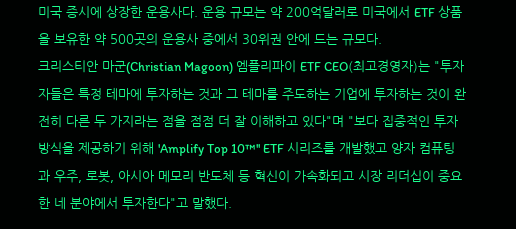미국 증시에 상장한 운용사다. 운용 규모는 약 200억달러로 미국에서 ETF 상품을 보유한 약 500곳의 운용사 중에서 30위권 안에 드는 규모다.
크리스티안 마군(Christian Magoon) 엠플리파이 ETF CEO(최고경영자)는 "투자자들은 특정 테마에 투자하는 것과 그 테마를 주도하는 기업에 투자하는 것이 완전히 다른 두 가지라는 점을 점점 더 잘 이해하고 있다"며 "보다 집중적인 투자 방식을 제공하기 위해 'Amplify Top 10™'' ETF 시리즈를 개발했고 양자 컴퓨팅과 우주, 로봇, 아시아 메모리 반도체 등 혁신이 가속화되고 시장 리더십이 중요한 네 분야에서 투자한다"고 말했다.